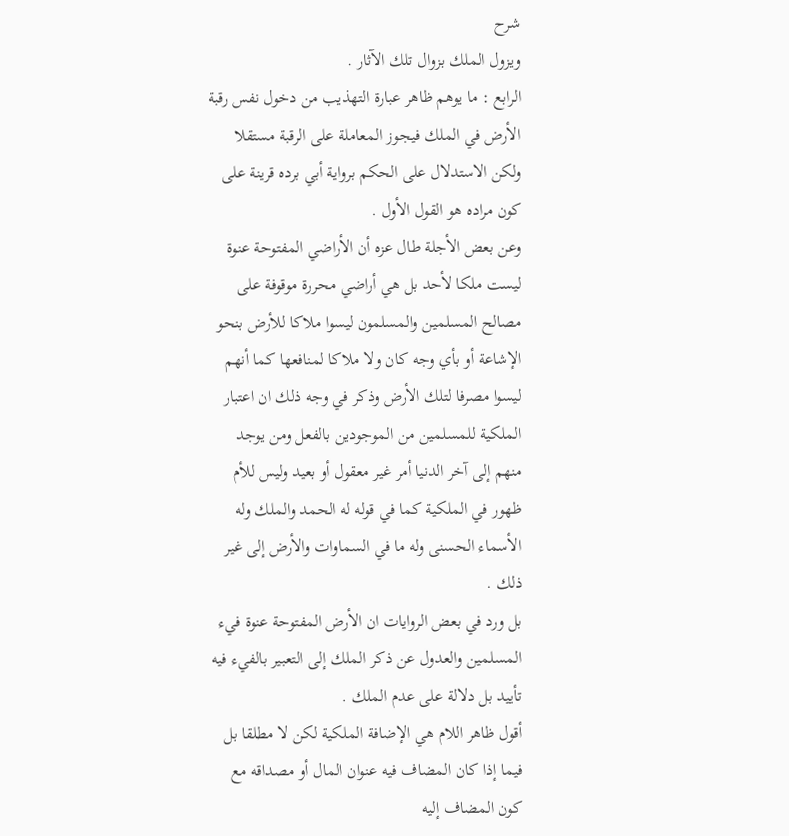شرح
ويزول الملك بزوال تلك الآثار .
الرابع : ما يوهم ظاهر عبارة التهذيب من دخول نفس رقبة الأرض في الملك فيجوز المعاملة على الرقبة مستقلا ولكن الاستدلال على الحكم برواية أبي برده قرينة على كون مراده هو القول الأول .
وعن بعض الأجلة طال عزه أن الأراضي المفتوحة عنوة ليست ملكا لأحد بل هي أراضي محررة موقوفة على مصالح المسلمين والمسلمون ليسوا ملاكا للأرض بنحو الإشاعة أو بأي وجه كان ولا ملاكا لمنافعها كما أنهم ليسوا مصرفا لتلك الأرض وذكر في وجه ذلك ان اعتبار الملكية للمسلمين من الموجودين بالفعل ومن يوجد منهم إلى آخر الدنيا أمر غير معقول أو بعيد وليس للأم ظهور في الملكية كما في قوله له الحمد والملك وله الأسماء الحسنى وله ما في السماوات والأرض إلى غير ذلك .
بل ورد في بعض الروايات ان الأرض المفتوحة عنوة فيء المسلمين والعدول عن ذكر الملك إلى التعبير بالفيء فيه تأييد بل دلالة على عدم الملك .
أقول ظاهر اللام هي الإضافة الملكية لكن لا مطلقا بل فيما إذا كان المضاف فيه عنوان المال أو مصداقه مع كون المضاف إليه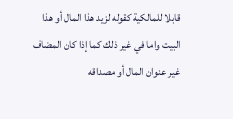قابلا للمالكية كقوله لزيد هذا المال أو هذا البيت واما في غير ذلك كما إذا كان المضاف غير عنوان المال أو مصداقه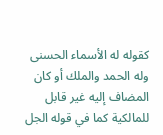كقوله له الأسماء الحسنى وله الحمد والملك أو كان المضاف إليه غير قابل للمالكية كما في قوله الجل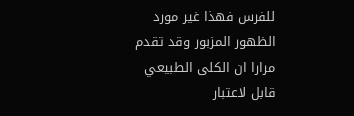للفرس فهذا غير مورد الظهور المزبور وقد تقدم مرارا ان الكلى الطبيعي قابل لاعتبار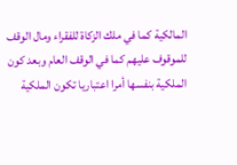المالكية كما في ملك الزكاة للفقراء ومال الوقف للموقوف عليهم كما في الوقف العام وبعد كون الملكية بنفسها أمرا اعتباريا تكون الملكية